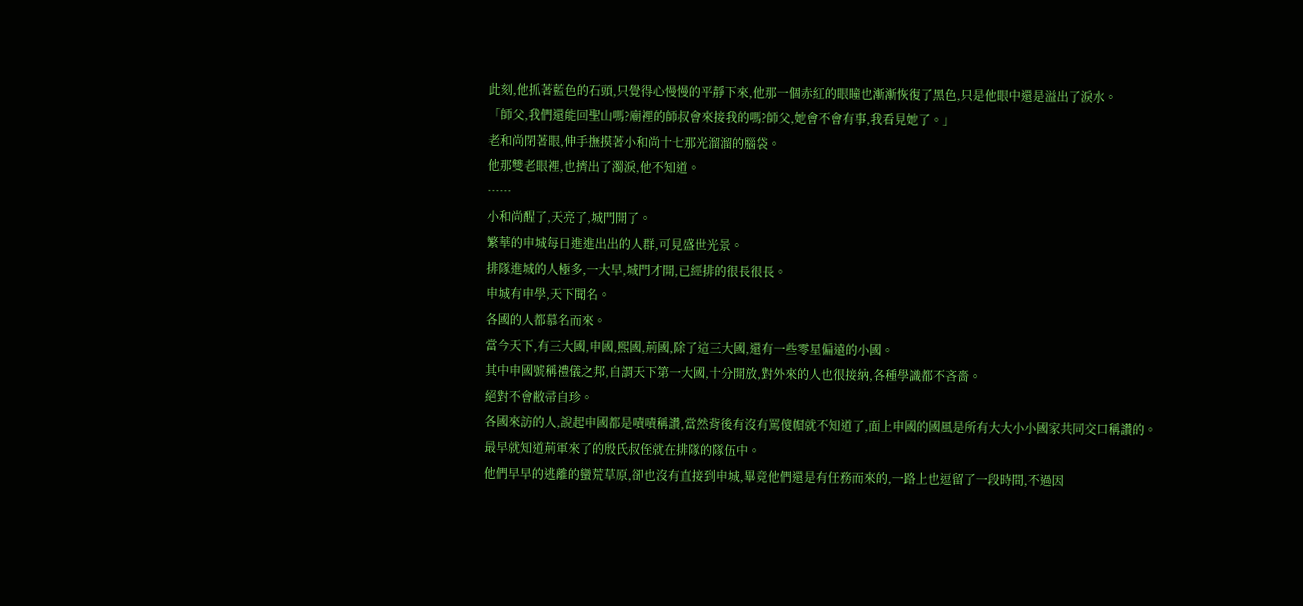此刻,他抓著藍色的石頭,只覺得心慢慢的平靜下來,他那一個赤紅的眼瞳也漸漸恢復了黑色,只是他眼中還是溢出了淚水。
「師父,我們還能回聖山嗎?廟裡的師叔會來接我的嗎?師父,她會不會有事,我看見她了。」
老和尚閉著眼,伸手撫摸著小和尚十七那光溜溜的腦袋。
他那雙老眼裡,也擠出了濁淚,他不知道。
……
小和尚醒了,天亮了,城門開了。
繁華的申城每日進進出出的人群,可見盛世光景。
排隊進城的人極多,一大早,城門才開,已經排的很長很長。
申城有申學,天下聞名。
各國的人都慕名而來。
當今天下,有三大國,申國,熙國,荊國,除了這三大國,還有一些零星偏遠的小國。
其中申國號稱禮儀之邦,自謂天下第一大國,十分開放,對外來的人也很接納,各種學識都不吝嗇。
絕對不會敝帚自珍。
各國來訪的人,說起申國都是嘖嘖稱讚,當然背後有沒有罵傻帽就不知道了,面上申國的國風是所有大大小小國家共同交口稱讚的。
最早就知道荊軍來了的殷氏叔侄就在排隊的隊伍中。
他們早早的逃離的蠻荒草原,卻也沒有直接到申城,畢竟他們還是有任務而來的,一路上也逗留了一段時間,不過因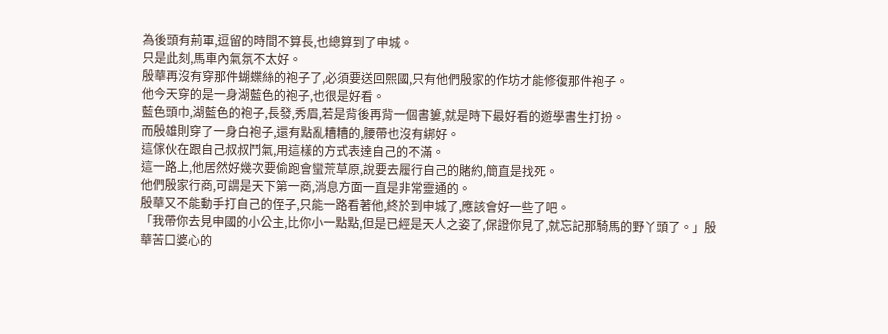為後頭有荊軍,逗留的時間不算長,也總算到了申城。
只是此刻,馬車內氣氛不太好。
殷華再沒有穿那件蝴蝶絲的袍子了,必須要送回熙國,只有他們殷家的作坊才能修復那件袍子。
他今天穿的是一身湖藍色的袍子,也很是好看。
藍色頭巾,湖藍色的袍子,長發,秀眉,若是背後再背一個書簍,就是時下最好看的遊學書生打扮。
而殷雄則穿了一身白袍子,還有點亂糟糟的,腰帶也沒有綁好。
這傢伙在跟自己叔叔鬥氣,用這樣的方式表達自己的不滿。
這一路上,他居然好幾次要偷跑會蠻荒草原,說要去履行自己的賭約,簡直是找死。
他們殷家行商,可謂是天下第一商,消息方面一直是非常靈通的。
殷華又不能動手打自己的侄子,只能一路看著他,終於到申城了,應該會好一些了吧。
「我帶你去見申國的小公主,比你小一點點,但是已經是天人之姿了,保證你見了,就忘記那騎馬的野丫頭了。」殷華苦口婆心的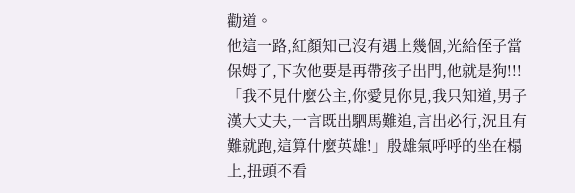勸道。
他這一路,紅顏知己沒有遇上幾個,光給侄子當保姆了,下次他要是再帶孩子出門,他就是狗!!!
「我不見什麼公主,你愛見你見,我只知道,男子漢大丈夫,一言既出駟馬難追,言出必行,況且有難就跑,這算什麼英雄!」殷雄氣呼呼的坐在榻上,扭頭不看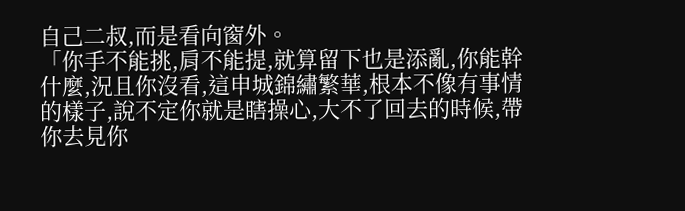自己二叔,而是看向窗外。
「你手不能挑,肩不能提,就算留下也是添亂,你能幹什麼,況且你沒看,這申城錦繡繁華,根本不像有事情的樣子,說不定你就是瞎操心,大不了回去的時候,帶你去見你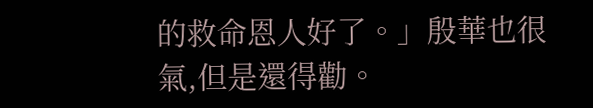的救命恩人好了。」殷華也很氣,但是還得勸。